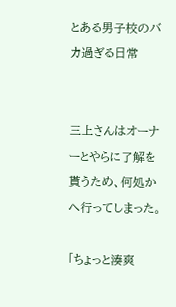とある男子校のバカ過ぎる日常


三上さんはオーナーとやらに了解を貰うため、何処かへ行ってしまった。

「ちょっと湊爽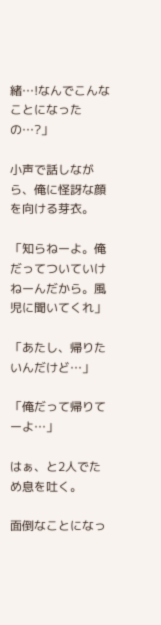緒…!なんでこんなことになったの…?」

小声で話しながら、俺に怪訝な顔を向ける芽衣。

「知らねーよ。俺だってついていけねーんだから。風児に聞いてくれ」

「あたし、帰りたいんだけど…」

「俺だって帰りてーよ…」

はぁ、と2人でため息を吐く。

面倒なことになっ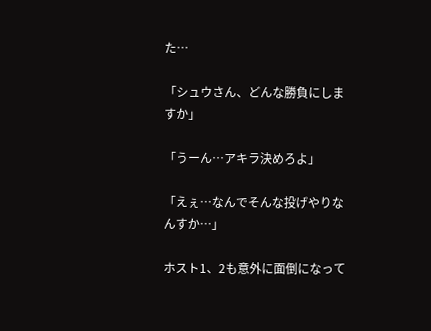た…

「シュウさん、どんな勝負にしますか」

「うーん…アキラ決めろよ」

「えぇ…なんでそんな投げやりなんすか…」

ホスト1、2も意外に面倒になって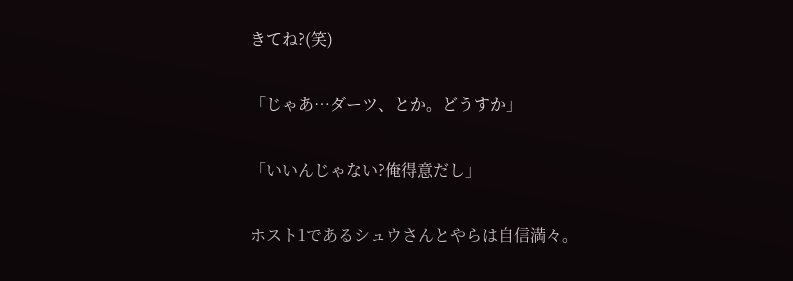きてね?(笑)

「じゃあ…ダーツ、とか。どうすか」

「いいんじゃない?俺得意だし」

ホスト1であるシュウさんとやらは自信満々。